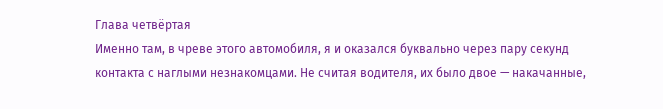Глава четвёртая
Именно там, в чреве этого автомобиля, я и оказался буквально через пару секунд контакта с наглыми незнакомцами. Не считая водителя, их было двое — накачанные,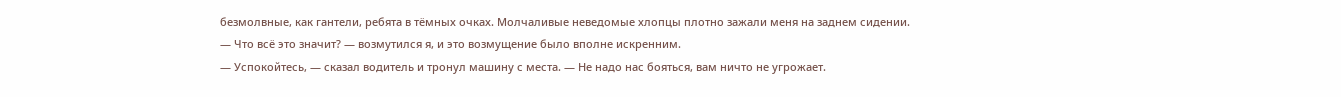безмолвные, как гантели, ребята в тёмных очках. Молчаливые неведомые хлопцы плотно зажали меня на заднем сидении.
— Что всё это значит? — возмутился я, и это возмущение было вполне искренним.
— Успокойтесь, — сказал водитель и тронул машину с места. — Не надо нас бояться, вам ничто не угрожает.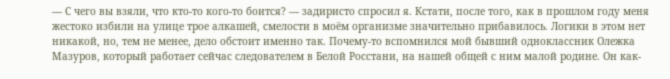— С чего вы взяли, что кто-то кого-то боится? — задиристо спросил я. Кстати, после того, как в прошлом году меня жестоко избили на улице трое алкашей, смелости в моём организме значительно прибавилось. Логики в этом нет никакой, но, тем не менее, дело обстоит именно так. Почему-то вспомнился мой бывший одноклассник Олежка Мазуров, который работает сейчас следователем в Белой Росстани, на нашей общей с ним малой родине. Он как-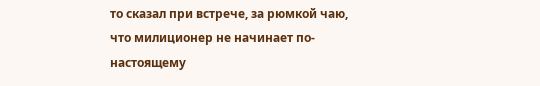то сказал при встрече, за рюмкой чаю, что милиционер не начинает по-настоящему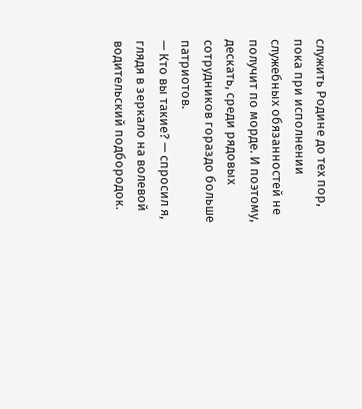служить Родине до тех пор, пока при исполнении служебных обязанностей не получит по морде. И поэтому, дескать, среди рядовых сотрудников гораздо больше патриотов.
— Кто вы такие? — спросил я, глядя в зеркало на волевой водительский подбородок.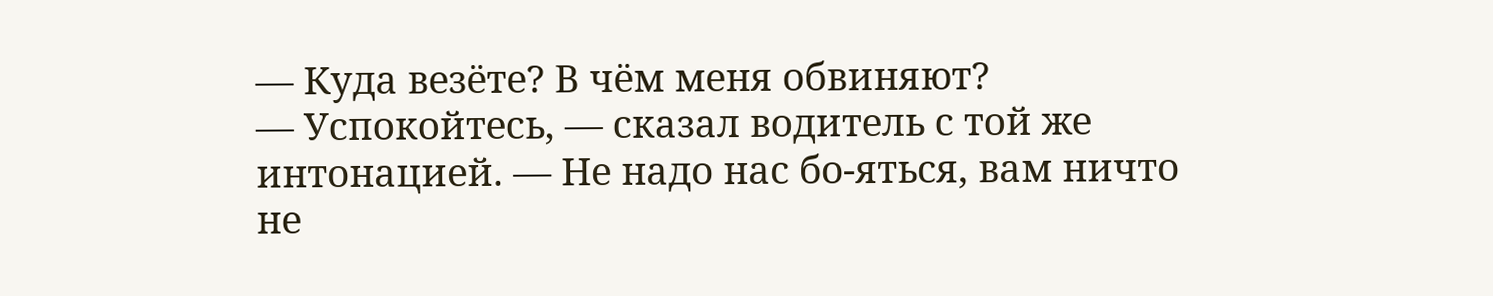— Куда везёте? В чём меня обвиняют?
— Успокойтесь, — сказал водитель с той же интонацией. — Не надо нас бо-яться, вам ничто не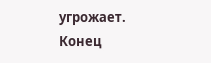угрожает.
Конец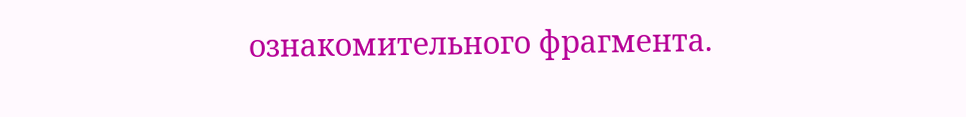ознакомительного фрагмента.